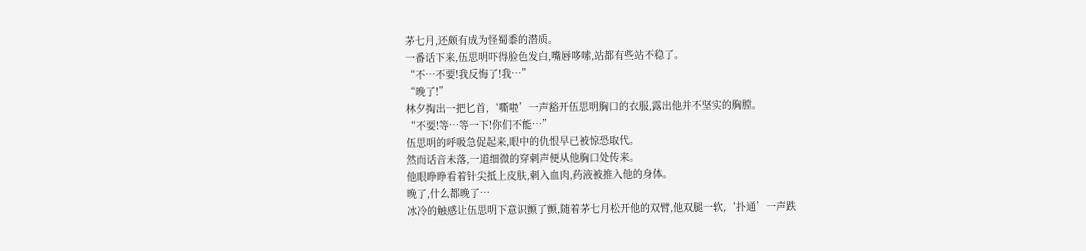茅七月,还颇有成为怪蜀黍的潜质。
一番话下来,伍思明吓得脸色发白,嘴唇哆嗦,站都有些站不稳了。
“不…不要!我反悔了!我…”
“晚了!”
林夕掏出一把匕首,‘嘶啦’一声豁开伍思明胸口的衣服,露出他并不坚实的胸膛。
“不要!等…等一下!你们不能…”
伍思明的呼吸急促起来,眼中的仇恨早已被惊恐取代。
然而话音未落,一道细微的穿刺声便从他胸口处传来。
他眼睁睁看着针尖抵上皮肤,刺入血肉,药液被推入他的身体。
晚了,什么都晚了…
冰冷的触感让伍思明下意识颤了颤,随着茅七月松开他的双臂,他双腿一软,‘扑通’一声跌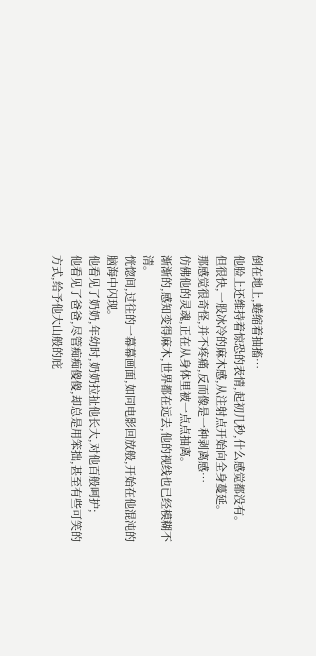倒在地上,蜷缩着抽搐…
他脸上还维持着惊恐的表情,起初几秒,什么感觉都没有。
但很快,一股冰冷的麻木感,从注射点开始向全身蔓延。
那感觉很奇怪,并不疼痛,反而像是一种剥离感…
仿佛他的灵魂,正在从身体里被一点点抽离。
渐渐的,感知变得麻木,世界都在远去,他的视线也已经模糊不清。
恍惚间,过往的一幕幕画面,如同电影回放般,开始在他混沌的脑海中闪现。
他看见了奶奶,年幼时,奶奶拉扯他长大,对他百般呵护;
他看见了爸爸,尽管痴痴傻傻,却总是用笨拙,甚至有些可笑的方式,给予他大山般的庇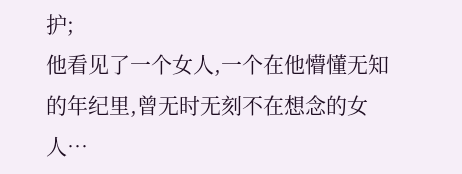护;
他看见了一个女人,一个在他懵懂无知的年纪里,曾无时无刻不在想念的女人…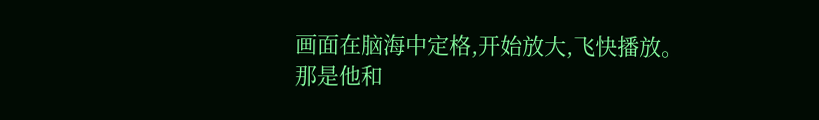画面在脑海中定格,开始放大,飞快播放。
那是他和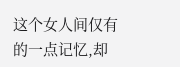这个女人间仅有的一点记忆,却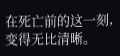在死亡前的这一刻,变得无比清晰。